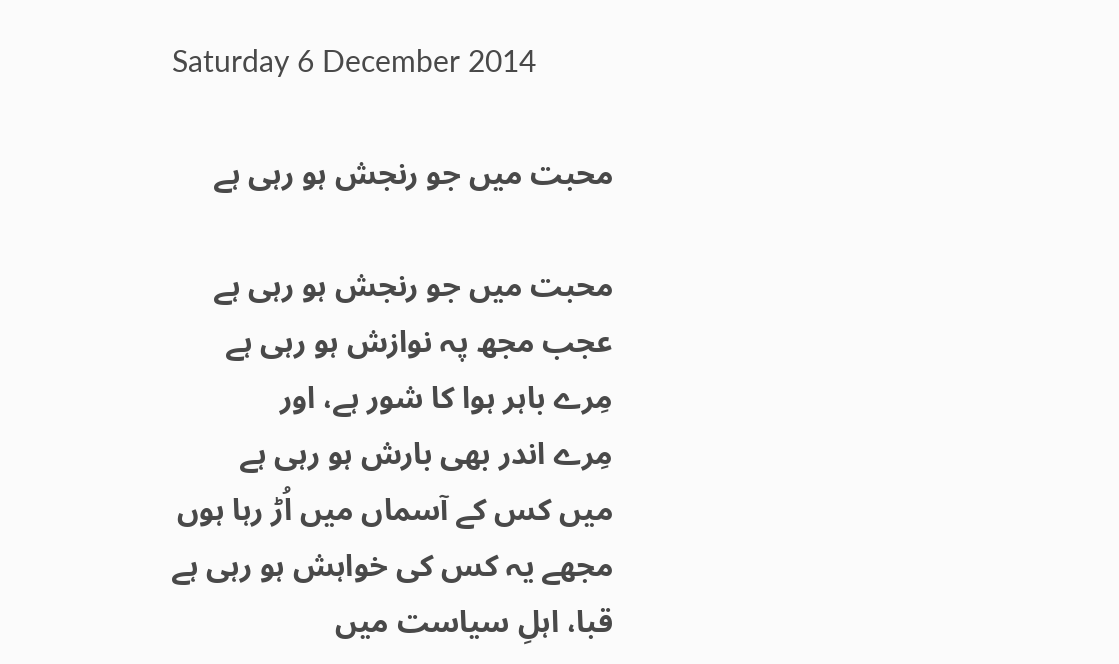Saturday 6 December 2014

محبت میں جو رنجش ہو رہی ہے

محبت میں جو رنجش ہو رہی ہے
عجب مجھ پہ نوازش ہو رہی ہے
مِرے باہر ہوا کا شور ہے، اور
مِرے اندر بھی بارش ہو رہی ہے
میں کس کے آسماں میں اُڑ رہا ہوں
مجھے یہ کس کی خواہش ہو رہی ہے
قبا، اہلِ سیاست میں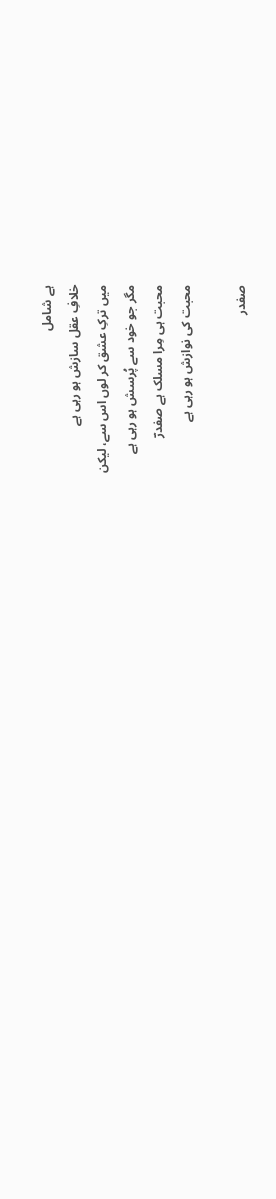ہے شامل
خلافِ عقل سازش ہو رہی ہے
میں ترکِ عشق کر لوں اس سے، لیکن
مگر جو خود سے پُرسش ہو رہی ہے
محبت ہی مِرا مسلک ہے صفدرؔ
محبت کی نوازش ہو رہی ہے

صفدر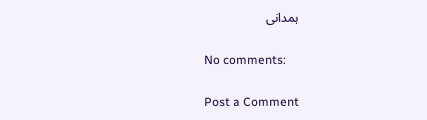ہمدانی

No comments:

Post a Comment